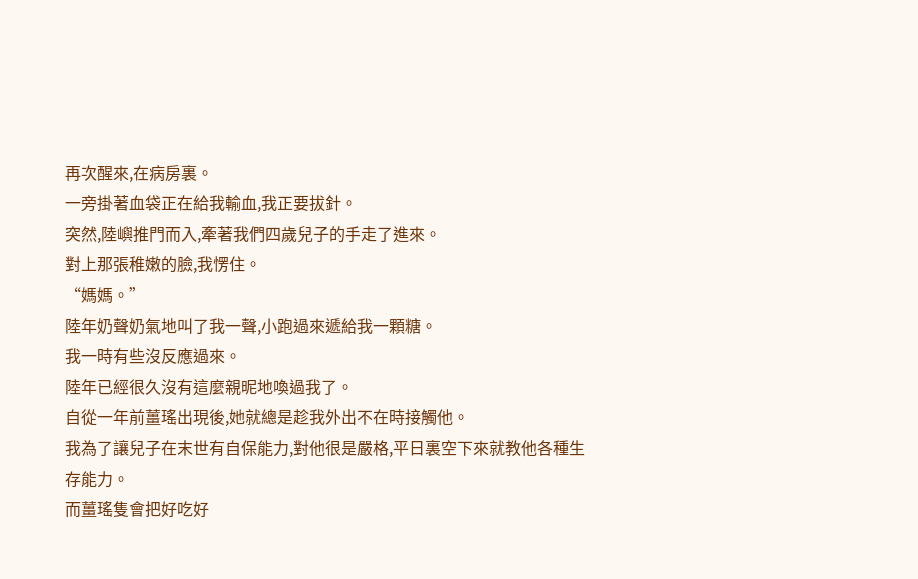再次醒來,在病房裏。
一旁掛著血袋正在給我輸血,我正要拔針。
突然,陸嶼推門而入,牽著我們四歲兒子的手走了進來。
對上那張稚嫩的臉,我愣住。
“媽媽。”
陸年奶聲奶氣地叫了我一聲,小跑過來遞給我一顆糖。
我一時有些沒反應過來。
陸年已經很久沒有這麼親昵地喚過我了。
自從一年前薑瑤出現後,她就總是趁我外出不在時接觸他。
我為了讓兒子在末世有自保能力,對他很是嚴格,平日裏空下來就教他各種生存能力。
而薑瑤隻會把好吃好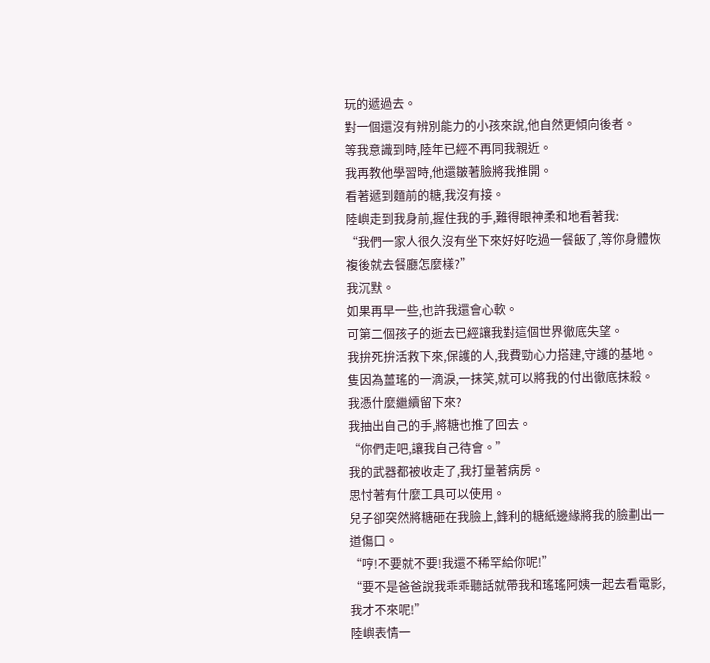玩的遞過去。
對一個還沒有辨別能力的小孩來說,他自然更傾向後者。
等我意識到時,陸年已經不再同我親近。
我再教他學習時,他還皺著臉將我推開。
看著遞到麵前的糖,我沒有接。
陸嶼走到我身前,握住我的手,難得眼神柔和地看著我:
“我們一家人很久沒有坐下來好好吃過一餐飯了,等你身體恢複後就去餐廳怎麼樣?”
我沉默。
如果再早一些,也許我還會心軟。
可第二個孩子的逝去已經讓我對這個世界徹底失望。
我拚死拚活救下來,保護的人,我費勁心力搭建,守護的基地。
隻因為薑瑤的一滴淚,一抹笑,就可以將我的付出徹底抹殺。
我憑什麼繼續留下來?
我抽出自己的手,將糖也推了回去。
“你們走吧,讓我自己待會。”
我的武器都被收走了,我打量著病房。
思忖著有什麼工具可以使用。
兒子卻突然將糖砸在我臉上,鋒利的糖紙邊緣將我的臉劃出一道傷口。
“哼!不要就不要!我還不稀罕給你呢!”
“要不是爸爸說我乖乖聽話就帶我和瑤瑤阿姨一起去看電影,我才不來呢!”
陸嶼表情一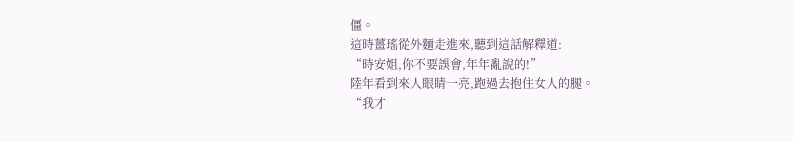僵。
這時薑瑤從外麵走進來,聽到這話解釋道:
“時安姐,你不要誤會,年年亂說的!”
陸年看到來人眼睛一亮,跑過去抱住女人的腿。
“我才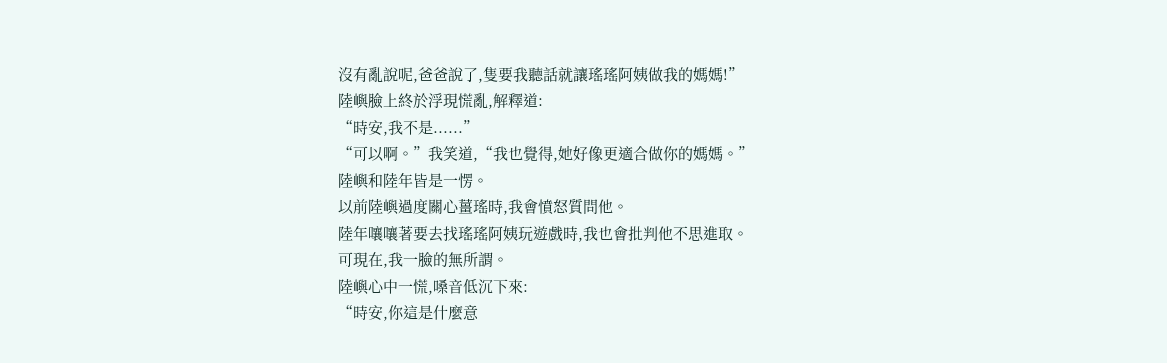沒有亂說呢,爸爸說了,隻要我聽話就讓瑤瑤阿姨做我的媽媽!”
陸嶼臉上終於浮現慌亂,解釋道:
“時安,我不是......”
“可以啊。”我笑道,“我也覺得,她好像更適合做你的媽媽。”
陸嶼和陸年皆是一愣。
以前陸嶼過度關心薑瑤時,我會憤怒質問他。
陸年嚷嚷著要去找瑤瑤阿姨玩遊戲時,我也會批判他不思進取。
可現在,我一臉的無所謂。
陸嶼心中一慌,嗓音低沉下來:
“時安,你這是什麼意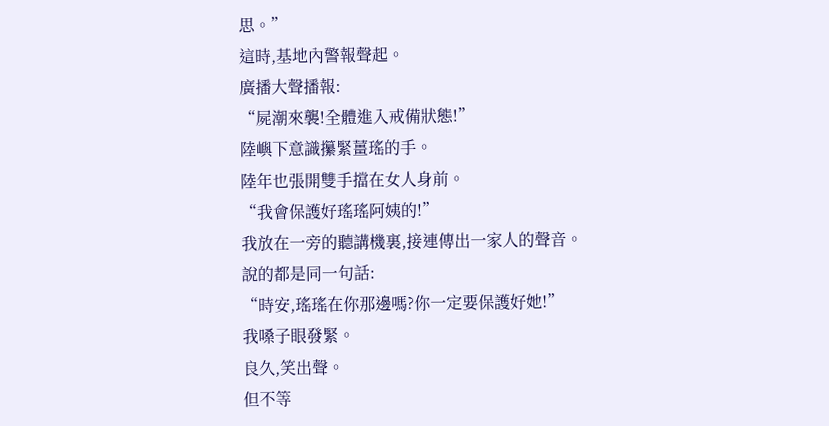思。”
這時,基地內警報聲起。
廣播大聲播報:
“屍潮來襲!全體進入戒備狀態!”
陸嶼下意識攥緊薑瑤的手。
陸年也張開雙手擋在女人身前。
“我會保護好瑤瑤阿姨的!”
我放在一旁的聽講機裏,接連傳出一家人的聲音。
說的都是同一句話:
“時安,瑤瑤在你那邊嗎?你一定要保護好她!”
我嗓子眼發緊。
良久,笑出聲。
但不等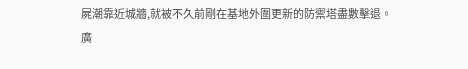屍潮靠近城牆,就被不久前剛在基地外圍更新的防禦塔盡數擊退。
廣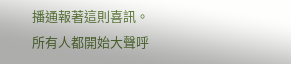播通報著這則喜訊。
所有人都開始大聲呼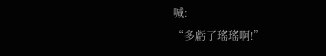喊:
“多虧了瑤瑤啊!”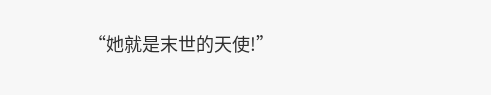“她就是末世的天使!”